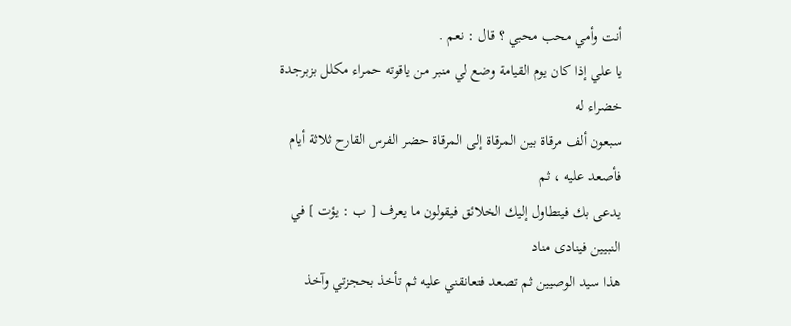أنت وأمي محب محبي ؟ قال : نعم .
يا علي إذا كان يوم القيامة وضع لي منبر من ياقوته حمراء مكلل بزبرجدة خضراء له
سبعون ألف مرقاة بين المرقاة إلى المرقاة حضر الفرس القارح ثلاثة أيام فأصعد عليه ، ثم
يدعى بك فيتطاول إليك الخلائق فيقولون ما يعرف [ ب : يؤت ] في النبيين فينادى مناد
هذا سيد الوصيين ثم تصعد فتعانقني عليه ثم تأخذ بحجزتي وآخذ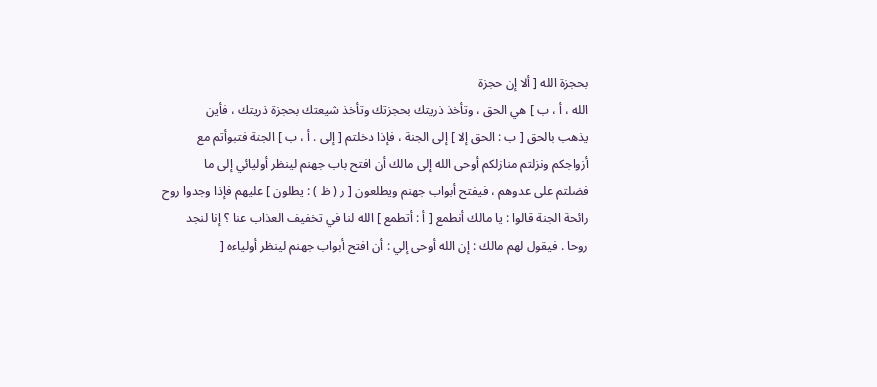بحجزة الله [ ألا إن حجزة
الله ، أ ، ب ] هي الحق ، وتأخذ ذريتك بحجزتك وتأخذ شيعتك بحجزة ذريتك ، فأين
يذهب بالحق [ ب : الحق إلا ] إلى الجنة ، فإذا دخلتم [ إلى . أ ، ب ] الجنة فتبوأتم مع
أزواجكم ونزلتم منازلكم أوحى الله إلى مالك أن افتح باب جهنم لينظر أوليائي إلى ما
فضلتم على عدوهم ، فيفتح أبواب جهنم ويطلعون [ ر ( ظ ) : يطلون ] عليهم فإذا وجدوا روح
رائحة الجنة قالوا : يا مالك أنطمع [ أ : أتطمع ] الله لنا في تخفيف العذاب عنا ؟ إنا لنجد
روحا . فيقول لهم مالك : إن الله أوحى إلي : أن افتح أبواب جهنم لينظر أولياءه [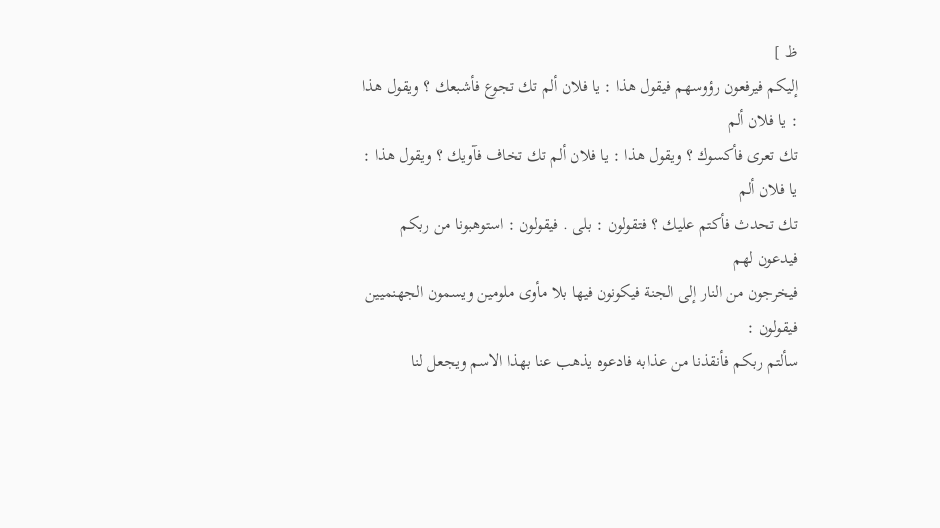ظ ]
إليكم فيرفعون رؤوسهم فيقول هذا : يا فلان ألم تك تجوع فأشبعك ؟ ويقول هذا : يا فلان ألم
تك تعرى فأكسوك ؟ ويقول هذا : يا فلان ألم تك تخاف فآويك ؟ ويقول هذا : يا فلان ألم
تك تحدث فأكتم عليك ؟ فتقولون : بلى . فيقولون : استوهبونا من ربكم فيدعون لهم
فيخرجون من النار إلى الجنة فيكونون فيها بلا مأوى ملومين ويسمون الجهنميين فيقولون :
سألتم ربكم فأنقذنا من عذابه فادعوه يذهب عنا بهذا الاسم ويجعل لنا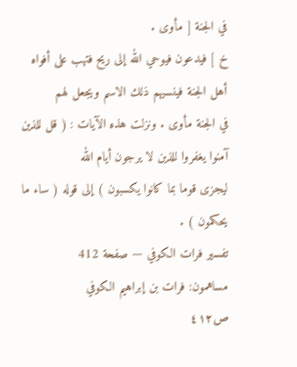في الجنة [ مأوى .
خ ] فيدعون فيوحي الله إلى ريح فتهب على أفواه أهل الجنة فينسيهم ذلك الاسم ويجعل لهم
في الجنة مأوى . ونزلت هذه الآيات : ( قل للذين آمنوا يغفروا للذين لا يرجون أيام الله
ليجزى قوما بما كانوا يكسبون ) إلى قوله ( ساء ما يحكمون ) .
تفسير فرات الكوفي — صفحة 412
مساهمون: فرات بن إبراهيم الكوفي
ص٤١٢